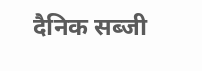दैनिक सब्जी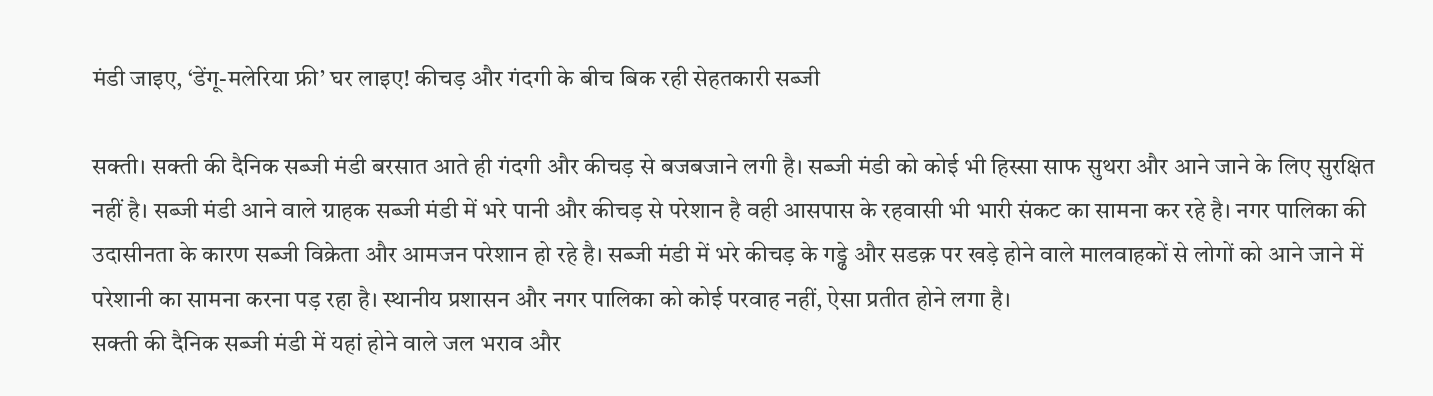मंडी जाइए, ‘डेंगू-मलेरिया फ्री’ घर लाइए! कीचड़ और गंदगी के बीच बिक रही सेहतकारी सब्जी

सक्ती। सक्ती की दैनिक सब्जी मंडी बरसात आते ही गंदगी और कीचड़ से बजबजाने लगी है। सब्जी मंडी को कोई भी हिस्सा साफ सुथरा और आने जाने के लिए सुरक्षित नहीं है। सब्जी मंडी आने वाले ग्राहक सब्जी मंडी में भरे पानी और कीचड़ से परेशान है वही आसपास के रहवासी भी भारी संकट का सामना कर रहे है। नगर पालिका की उदासीनता के कारण सब्जी विक्रेता और आमजन परेशान हो रहे है। सब्जी मंडी में भरे कीचड़ के गड्ढे और सडक़ पर खड़े होने वाले मालवाहकों से लोगों को आने जाने में परेशानी का सामना करना पड़ रहा है। स्थानीय प्रशासन और नगर पालिका को कोई परवाह नहीं, ऐसा प्रतीत होने लगा है।
सक्ती की दैनिक सब्जी मंडी में यहां होने वाले जल भराव और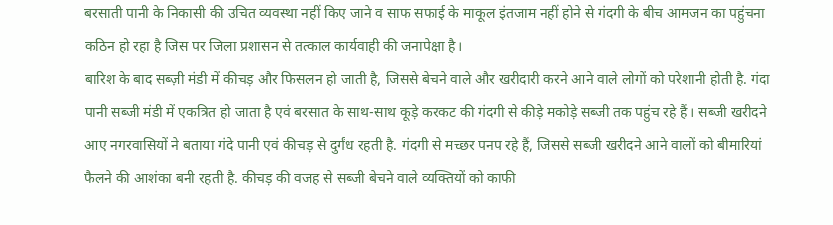बरसाती पानी के निकासी की उचित व्यवस्था नहीं किए जाने व साफ सफाई के माकूल इंतजाम नहीं होने से गंदगी के बीच आमजन का पहुंचना कठिन हो रहा है जिस पर जिला प्रशासन से तत्काल कार्यवाही की जनापेक्षा है।
बारिश के बाद सब्ज़ी मंडी में कीचड़ और फिसलन हो जाती है, जिससे बेचने वाले और खरीदारी करने आने वाले लोगों को परेशानी होती है. गंदा पानी सब्जी मंडी में एकत्रित हो जाता है एवं बरसात के साथ-साथ कूड़े करकट की गंदगी से कीड़े मकोड़े सब्जी तक पहुंच रहे हैं। सब्जी खरीदने आए नगरवासियों ने बताया गंदे पानी एवं कीचड़ से दुर्गंध रहती है. गंदगी से मच्छर पनप रहे हैं, जिससे सब्जी खरीदने आने वालों को बीमारियां फैलने की आशंका बनी रहती है. कीचड़ की वजह से सब्जी बेचने वाले व्यक्तियों को काफी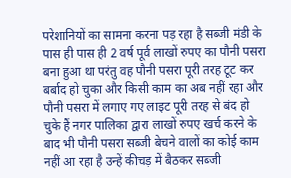परेशानियों का सामना करना पड़ रहा है सब्जी मंडी के पास ही पास ही 2 वर्ष पूर्व लाखों रुपए का पौनी पसरा बना हुआ था परंतु वह पौनी पसरा पूरी तरह टूट कर बर्बाद हो चुका और किसी काम का अब नहीं रहा और पौनी पसरा में लगाए गए लाइट पूरी तरह से बंद हो चुके हैं नगर पालिका द्वारा लाखों रुपए खर्च करने के बाद भी पौनी पसरा सब्जी बेचने वालों का कोई काम नहीं आ रहा है उन्हें कीचड़ में बैठकर सब्जी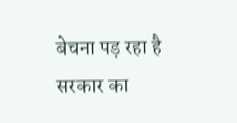बेचना पड़ रहा है सरकार का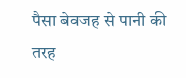पैसा बेवजह से पानी की तरह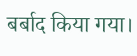बर्बाद किया गया।